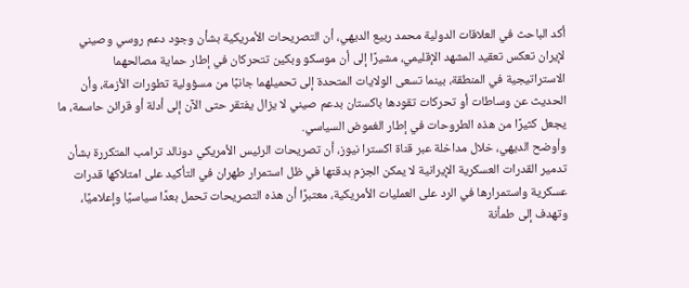أكد الباحث في العلاقات الدولية محمد ربيع الديهي، أن التصريحات الأمريكية بشأن وجود دعم روسي وصيني لإيران تعكس تعقيد المشهد الإقليمي، مشيرًا إلى أن موسكو وبكين تتحركان في إطار حماية مصالحهما الاستراتيجية في المنطقة، بينما تسعى الولايات المتحدة إلى تحميلهما جانبًا من مسؤولية تطورات الأزمة، وأن الحديث عن وساطات أو تحركات تقودها باكستان بدعم صيني لا يزال يفتقر حتى الآن إلى أدلة أو قرائن حاسمة، ما يجعل كثيرًا من هذه الطروحات في إطار الغموض السياسي.
وأوضح الديهي، خلال مداخلة عبر قناة اكسترا نيوز، أن تصريحات الرئيس الأمريكي دونالد ترامب المتكررة بشأن تدمير القدرات العسكرية الإيرانية لا يمكن الجزم بدقتها في ظل استمرار طهران في التأكيد على امتلاكها قدرات عسكرية واستمرارها في الرد على العمليات الأمريكية، معتبرًا أن هذه التصريحات تحمل بعدًا سياسيًا وإعلاميًا، وتهدف إلى طمأنة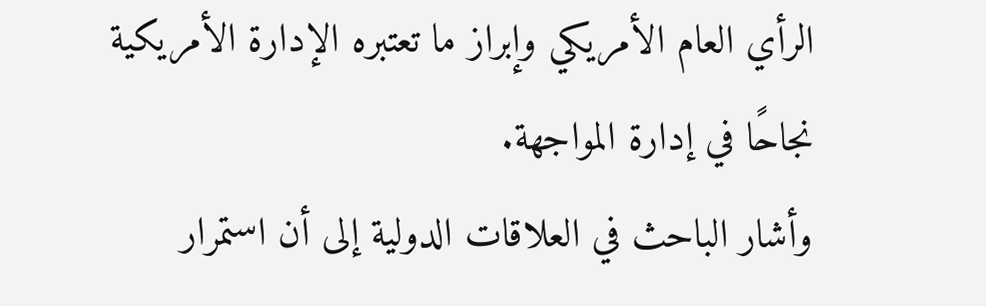الرأي العام الأمريكي وإبراز ما تعتبره الإدارة الأمريكية نجاحًا في إدارة المواجهة.
وأشار الباحث في العلاقات الدولية إلى أن استمرار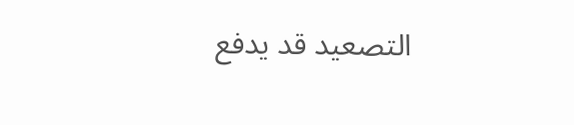التصعيد قد يدفع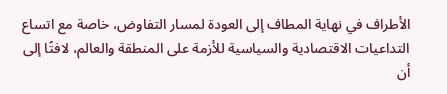الأطراف في نهاية المطاف إلى العودة لمسار التفاوض، خاصة مع اتساع التداعيات الاقتصادية والسياسية للأزمة على المنطقة والعالم، لافتًا إلى أن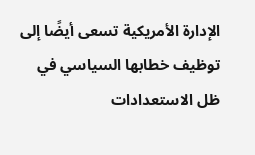الإدارة الأمريكية تسعى أيضًا إلى توظيف خطابها السياسي في ظل الاستعدادات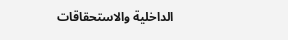الداخلية والاستحقاقات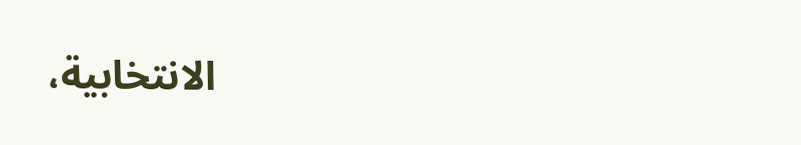الانتخابية،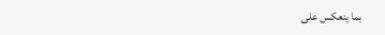بما ينعكس على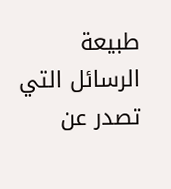طبيعة الرسائل التي تصدر عن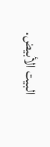البيت الأبيض.